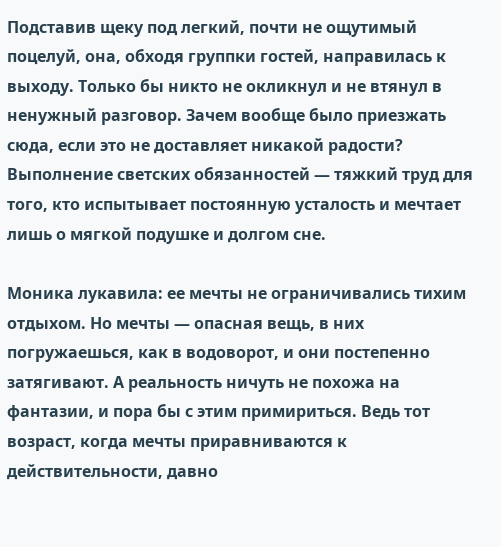Подставив щеку под легкий, почти не ощутимый поцелуй, она, обходя группки гостей, направилась к выходу. Только бы никто не окликнул и не втянул в ненужный разговор. Зачем вообще было приезжать сюда, если это не доставляет никакой радости? Выполнение светских обязанностей — тяжкий труд для того, кто испытывает постоянную усталость и мечтает лишь о мягкой подушке и долгом сне.

Моника лукавила: ее мечты не ограничивались тихим отдыхом. Но мечты — опасная вещь, в них погружаешься, как в водоворот, и они постепенно затягивают. А реальность ничуть не похожа на фантазии, и пора бы с этим примириться. Ведь тот возраст, когда мечты приравниваются к действительности, давно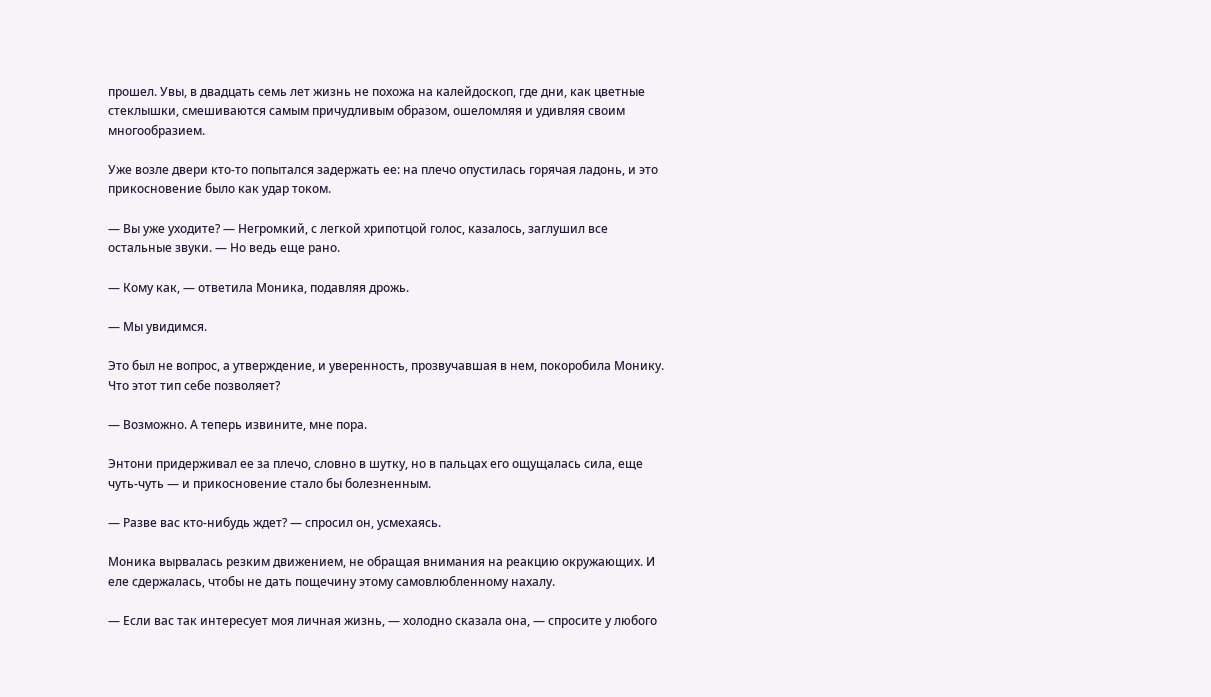прошел. Увы, в двадцать семь лет жизнь не похожа на калейдоскоп, где дни, как цветные стеклышки, смешиваются самым причудливым образом, ошеломляя и удивляя своим многообразием.

Уже возле двери кто-то попытался задержать ее: на плечо опустилась горячая ладонь, и это прикосновение было как удар током.

— Вы уже уходите? — Негромкий, с легкой хрипотцой голос, казалось, заглушил все остальные звуки. — Но ведь еще рано.

— Кому как, — ответила Моника, подавляя дрожь.

— Мы увидимся.

Это был не вопрос, а утверждение, и уверенность, прозвучавшая в нем, покоробила Монику. Что этот тип себе позволяет?

— Возможно. А теперь извините, мне пора.

Энтони придерживал ее за плечо, словно в шутку, но в пальцах его ощущалась сила, еще чуть-чуть — и прикосновение стало бы болезненным.

— Разве вас кто-нибудь ждет? — спросил он, усмехаясь.

Моника вырвалась резким движением, не обращая внимания на реакцию окружающих. И еле сдержалась, чтобы не дать пощечину этому самовлюбленному нахалу.

— Если вас так интересует моя личная жизнь, — холодно сказала она, — спросите у любого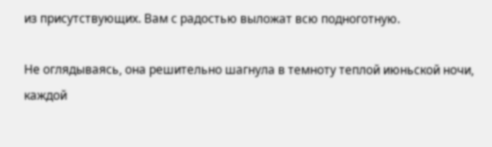из присутствующих. Вам с радостью выложат всю подноготную.

Не оглядываясь, она решительно шагнула в темноту теплой июньской ночи, каждой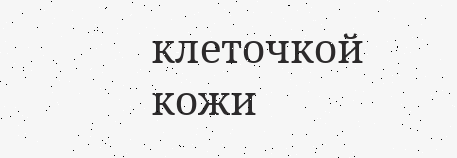клеточкой кожи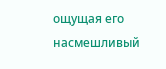ощущая его насмешливый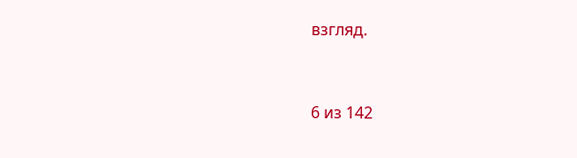взгляд.



6 из 142